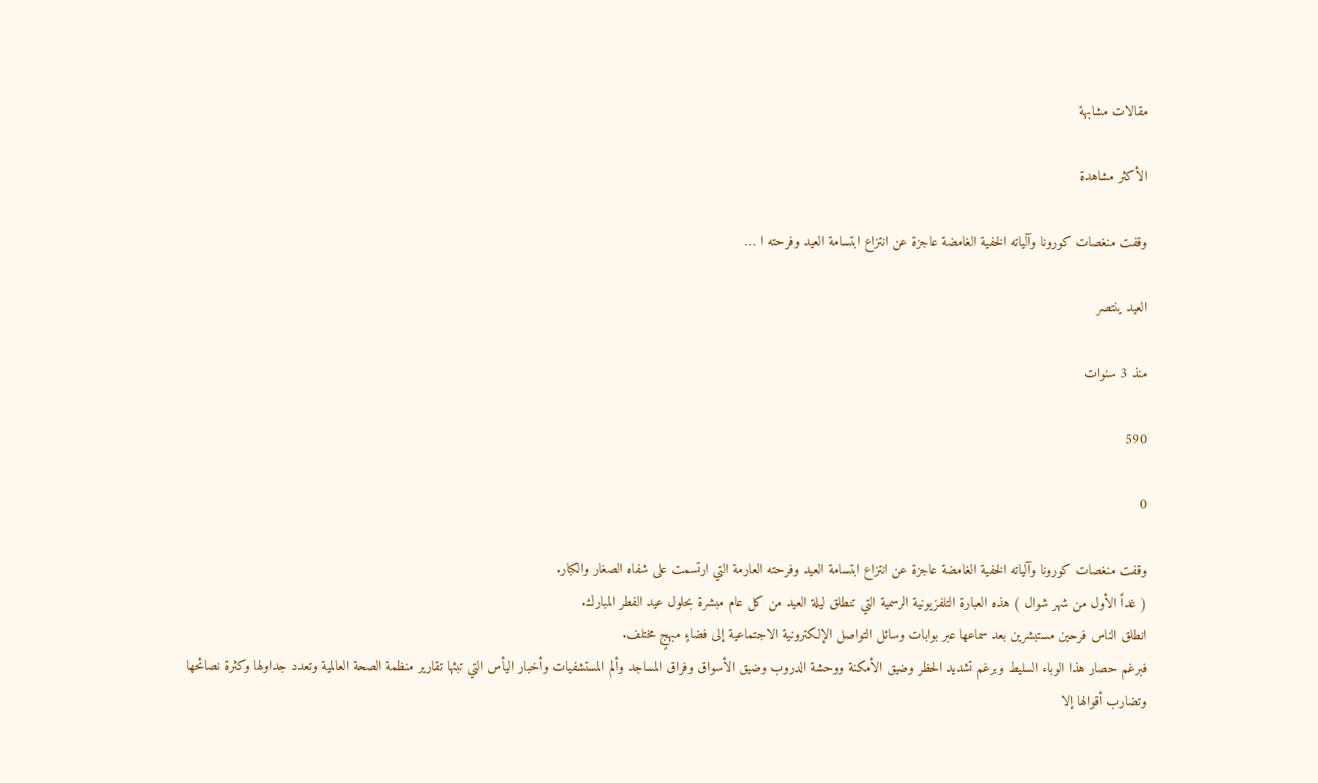مقالات مشابهة

الأكثر مشاهدة

وقفت منغصات كورونا وآلياته الخفية الغامضة عاجزة عن انتزاع ابتسامة العيد وفرحته ا …

العيد ينتصر

منذ 3 سنوات

590

0

وقفت منغصات كورونا وآلياته الخفية الغامضة عاجزة عن انتزاع ابتسامة العيد وفرحته العارمة التي ارتسمت على شفاه الصغار والكبار.
( غداً الأول من شهر شوال ) هذه العبارة التلفزيونية الرسمية التي تنطلق ليلة العيد من كل عام مبشرة بحلول عيد الفطر المبارك.
انطلق الناس فرحين مستبشرين بعد سماعها عبر بوابات وسائل التواصل الإلكترونية الاجتماعية إلى فضاءٍ مبهجٍ مختلف.
فبرغم حصار هذا الوباء السليط وبرغم تشديد الحظر وضيق الأمكنة ووحشة الدروب وضيق الأسواق وفراق المساجد وألم المستشفيات وأخبار اليأس التي تبثها تقارير منظمة الصحة العالمية وتعدد جداولها وكثرة نصائحها وتضارب أقوالها إلا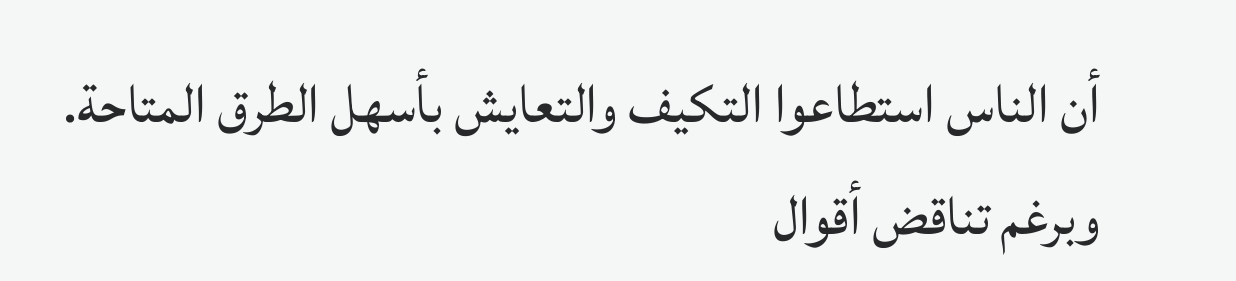أن الناس استطاعوا التكيف والتعايش بأسهل الطرق المتاحة.
وبرغم تناقض أقوال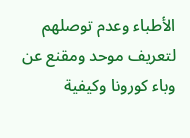الأطباء وعدم توصلهم لتعريف موحد ومقنع عن وباء كورونا وكيفية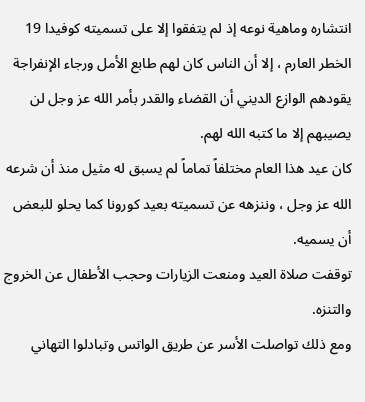انتشاره وماهية نوعه إذ لم يتفقوا إلا على تسميته كوفيدا 19 الخطر العارم ، إلا أن الناس كان لهم طابع الأمل ورجاء الإنفراجة يقودهم الوازع الديني أن القضاء والقدر بأمر الله عز وجل لن يصيبهم إلا ما كتبه الله لهم.
كان عيد هذا العام مختلفاً تماماً لم يسبق له مثيل منذ أن شرعه الله عز وجل ، وننزهه عن تسميته بعيد كورونا كما يحلو للبعض أن يسميه.
توقفت صلاة العيد ومنعت الزيارات وحجب الأطفال عن الخروج والتنزه.
ومع ذلك تواصلت الأسر عن طريق الواتس وتبادلوا التهاني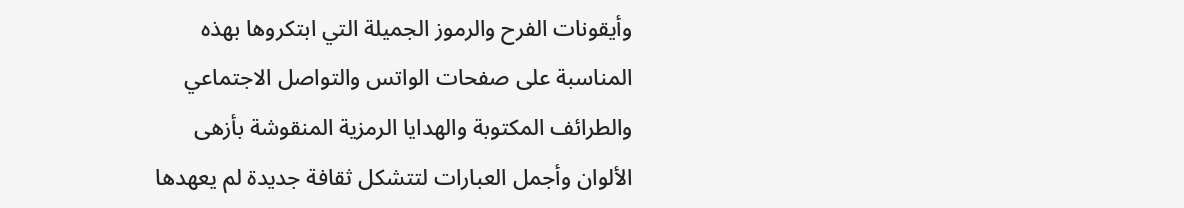وأيقونات الفرح والرموز الجميلة التي ابتكروها بهذه المناسبة على صفحات الواتس والتواصل الاجتماعي والطرائف المكتوبة والهدايا الرمزية المنقوشة بأزهى الألوان وأجمل العبارات لتتشكل ثقافة جديدة لم يعهدها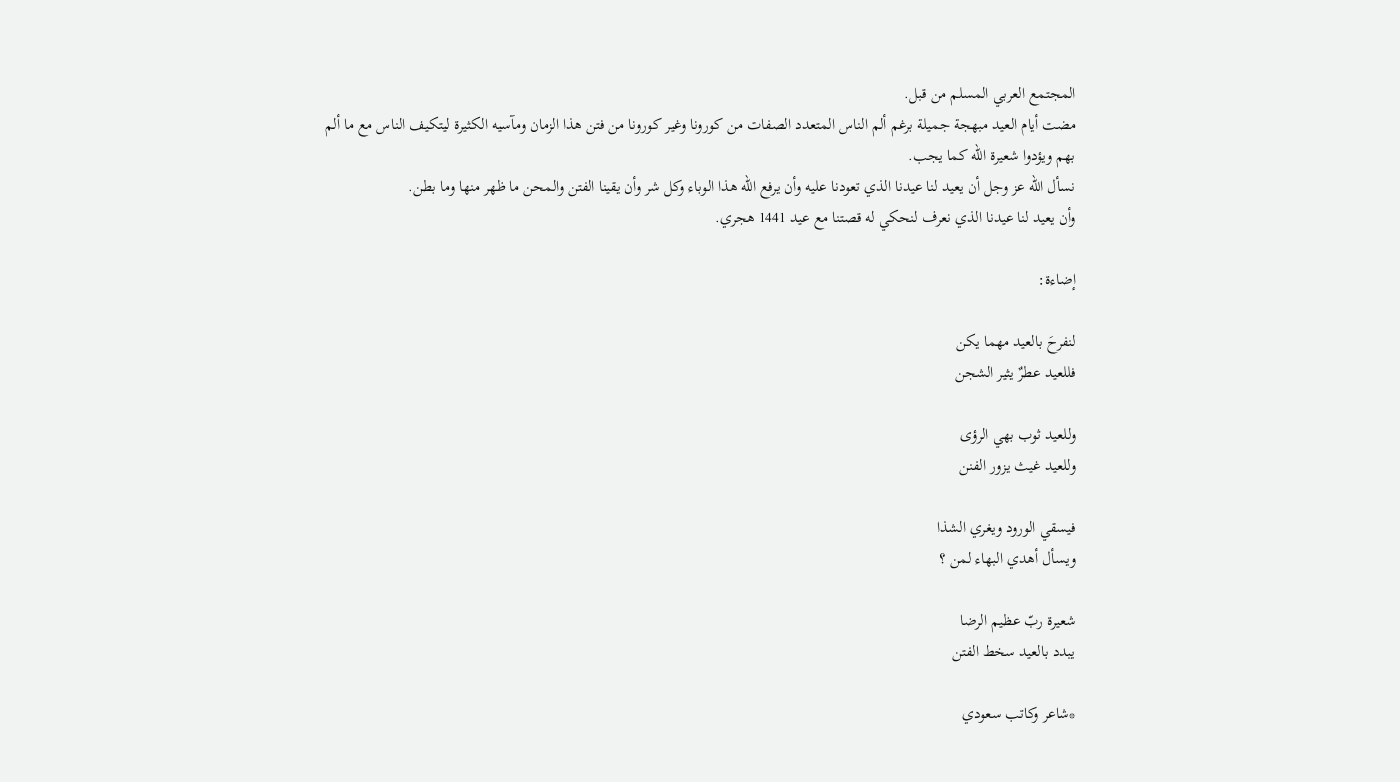المجتمع العربي المسلم من قبل.
مضت أيام العيد مبهجة جميلة برغم ألم الناس المتعدد الصفات من كورونا وغير كورونا من فتن هذا الزمان ومآسيه الكثيرة ليتكيف الناس مع ما ألم بهم ويؤدوا شعيرة الله كما يجب.
نسأل الله عز وجل أن يعيد لنا عيدنا الذي تعودنا عليه وأن يرفع الله هذا الوباء وكل شر وأن يقينا الفتن والمحن ما ظهر منها وما بطن.
وأن يعيد لنا عيدنا الذي نعرف لنحكي له قصتنا مع عيد 1441 هجري.

إضاءة:

لنفرحَ بالعيد مهما يكن
فللعيد عطرٌ يثير الشجن

وللعيد ثوب بهي الرؤى
وللعيد غيث يزور الفنن

فيسقي الورود ويغري الشذا
ويسأل أهدي البهاء لمن ؟

شعيرة ربّ عظيم الرضا
يبدد بالعيد سخط الفتن

*شاعر وكاتب سعودي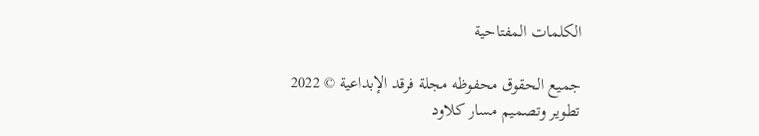الكلمات المفتاحية

جميع الحقوق محفوظه مجلة فرقد الإبداعية © 2022
تطوير وتصميم مسار كلاود